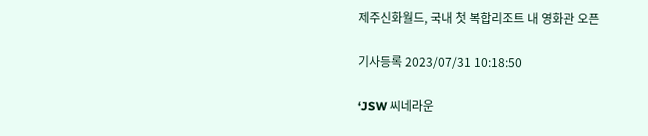제주신화월드, 국내 첫 복합리조트 내 영화관 오픈

기사등록 2023/07/31 10:18:50

‘JSW 씨네라운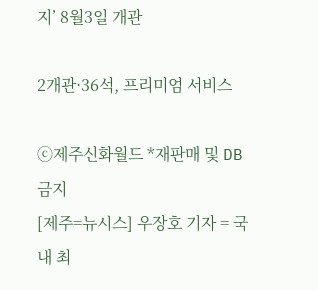지’ 8월3일 개관

2개관·36석, 프리미엄 서비스

ⓒ제주신화월드 *재판매 및 DB 금지
[제주=뉴시스] 우장호 기자 = 국내 최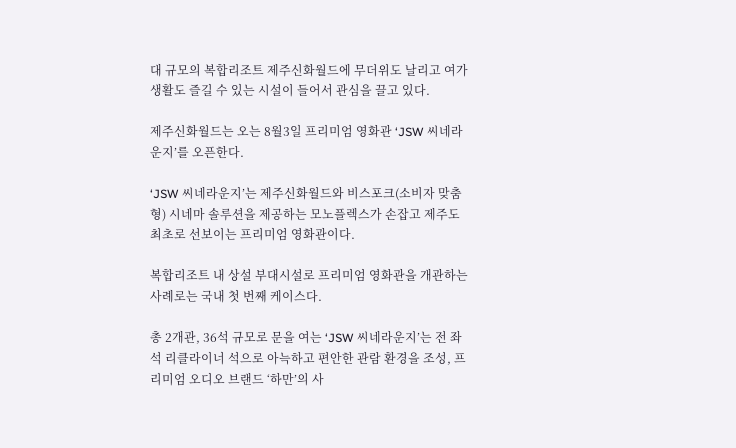대 규모의 복합리조트 제주신화월드에 무더위도 날리고 여가 생활도 즐길 수 있는 시설이 들어서 관심을 끌고 있다.

제주신화월드는 오는 8월3일 프리미엄 영화관 ‘JSW 씨네라운지’를 오픈한다.

‘JSW 씨네라운지’는 제주신화월드와 비스포크(소비자 맞춤형) 시네마 솔루션을 제공하는 모노플렉스가 손잡고 제주도 최초로 선보이는 프리미엄 영화관이다.

복합리조트 내 상설 부대시설로 프리미엄 영화관을 개관하는 사례로는 국내 첫 번째 케이스다.

총 2개관, 36석 규모로 문을 여는 ‘JSW 씨네라운지’는 전 좌석 리클라이너 석으로 아늑하고 편안한 관람 환경을 조성, 프리미엄 오디오 브랜드 ‘하만’의 사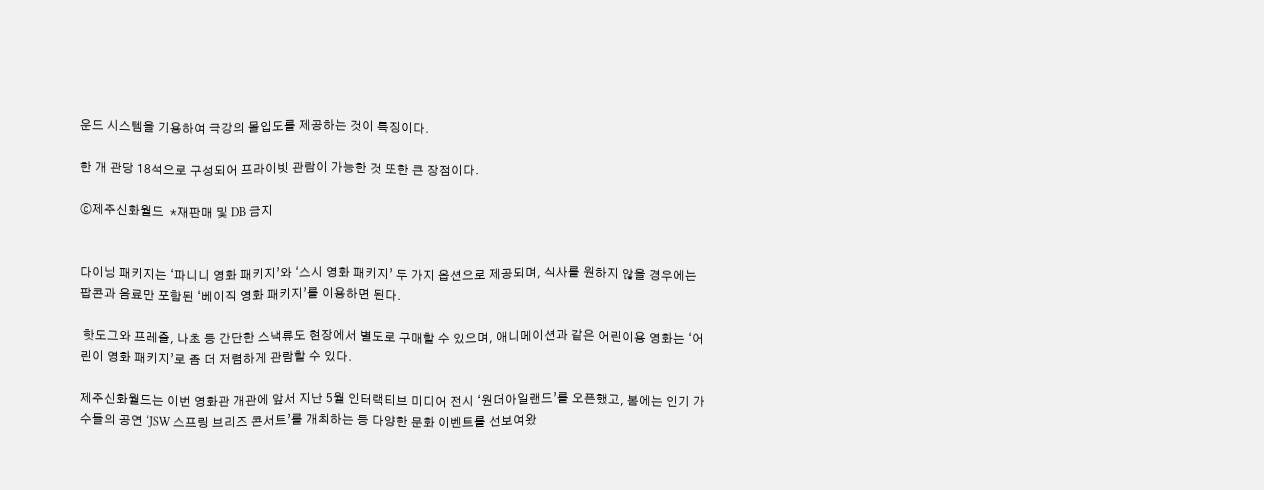운드 시스템을 기용하여 극강의 몰입도를 제공하는 것이 특징이다.

한 개 관당 18석으로 구성되어 프라이빗 관람이 가능한 것 또한 큰 장점이다.

ⓒ제주신화월드  *재판매 및 DB 금지


다이닝 패키지는 ‘파니니 영화 패키지’와 ‘스시 영화 패키지’ 두 가지 옵션으로 제공되며, 식사를 원하지 않을 경우에는 팝콘과 음료만 포함된 ‘베이직 영화 패키지’를 이용하면 된다.

 핫도그와 프레즐, 나초 등 간단한 스낵류도 현장에서 별도로 구매할 수 있으며, 애니메이션과 같은 어린이용 영화는 ‘어린이 영화 패키지’로 좀 더 저렴하게 관람할 수 있다.

제주신화월드는 이번 영화관 개관에 앞서 지난 5월 인터랙티브 미디어 전시 ‘원더아일랜드’를 오픈했고, 봄에는 인기 가수들의 공연 ‘JSW 스프링 브리즈 콘서트’를 개최하는 등 다양한 문화 이벤트를 선보여왔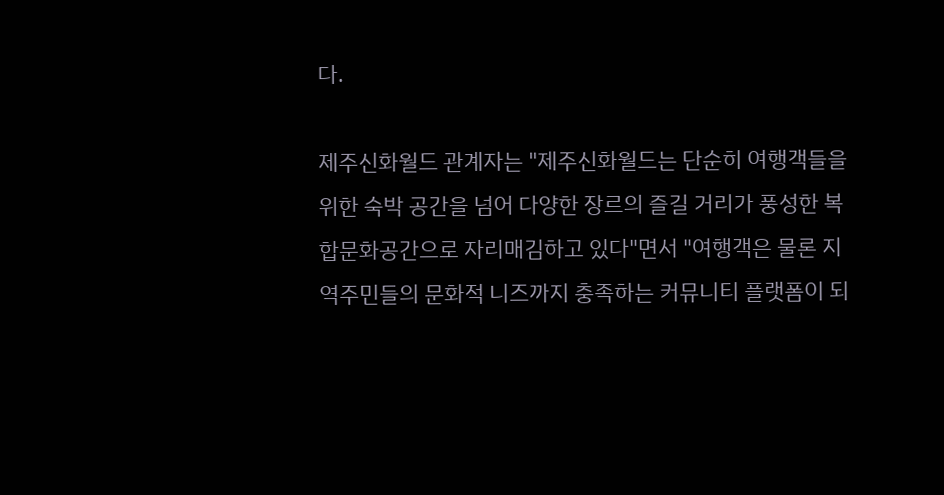다.

제주신화월드 관계자는 "제주신화월드는 단순히 여행객들을 위한 숙박 공간을 넘어 다양한 장르의 즐길 거리가 풍성한 복합문화공간으로 자리매김하고 있다"면서 "여행객은 물론 지역주민들의 문화적 니즈까지 충족하는 커뮤니티 플랫폼이 되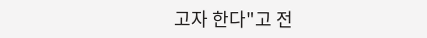고자 한다"고 전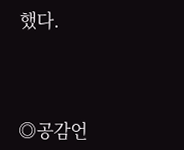했다.




◎공감언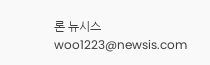론 뉴시스 woo1223@newsis.com